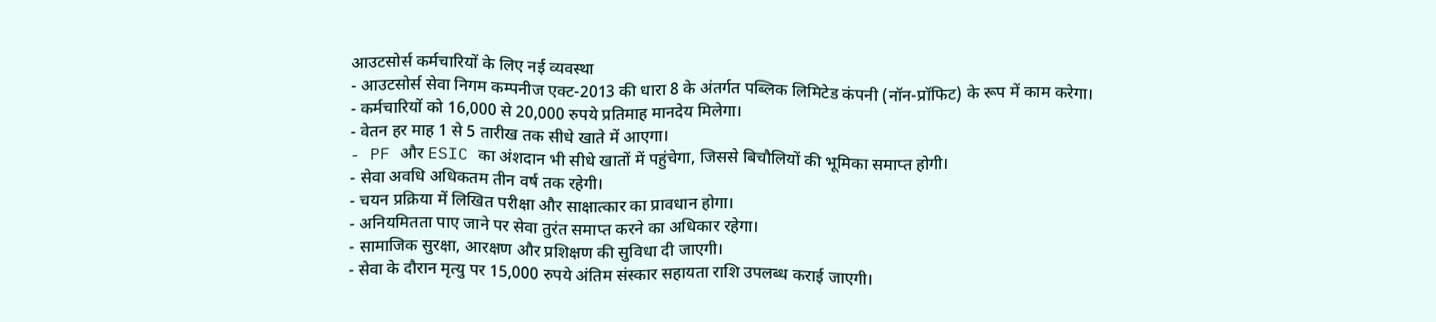आउटसोर्स कर्मचारियों के लिए नई व्यवस्था
- आउटसोर्स सेवा निगम कम्पनीज एक्ट-2013 की धारा 8 के अंतर्गत पब्लिक लिमिटेड कंपनी (नॉन-प्रॉफिट) के रूप में काम करेगा।
- कर्मचारियों को 16,000 से 20,000 रुपये प्रतिमाह मानदेय मिलेगा।
- वेतन हर माह 1 से 5 तारीख तक सीधे खाते में आएगा।
- PF और ESIC का अंशदान भी सीधे खातों में पहुंचेगा, जिससे बिचौलियों की भूमिका समाप्त होगी।
- सेवा अवधि अधिकतम तीन वर्ष तक रहेगी।
- चयन प्रक्रिया में लिखित परीक्षा और साक्षात्कार का प्रावधान होगा।
- अनियमितता पाए जाने पर सेवा तुरंत समाप्त करने का अधिकार रहेगा।
- सामाजिक सुरक्षा, आरक्षण और प्रशिक्षण की सुविधा दी जाएगी।
- सेवा के दौरान मृत्यु पर 15,000 रुपये अंतिम संस्कार सहायता राशि उपलब्ध कराई जाएगी।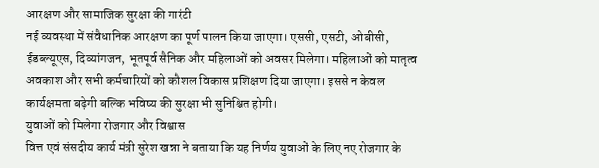आरक्षण और सामाजिक सुरक्षा की गारंटी
नई व्यवस्था में संवैधानिक आरक्षण का पूर्ण पालन किया जाएगा। एससी, एसटी, ओबीसी, ईडब्ल्यूएस, दिव्यांगजन, भूतपूर्व सैनिक और महिलाओं को अवसर मिलेगा। महिलाओं को मातृत्व अवकाश और सभी कर्मचारियों को कौशल विकास प्रशिक्षण दिया जाएगा। इससे न केवल कार्यक्षमता बढ़ेगी बल्कि भविष्य की सुरक्षा भी सुनिश्चित होगी।
युवाओं को मिलेगा रोजगार और विश्वास
वित्त एवं संसदीय कार्य मंत्री सुरेश खन्ना ने बताया कि यह निर्णय युवाओं के लिए नए रोजगार के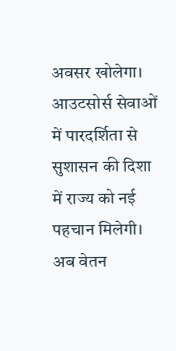अवसर खोलेगा। आउटसोर्स सेवाओं में पारदर्शिता से सुशासन की दिशा में राज्य को नई पहचान मिलेगी। अब वेतन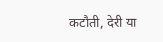कटौती, देरी या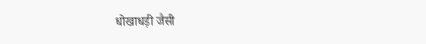धोखाधड़ी जैसी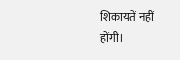शिकायतें नहीं होंगी।